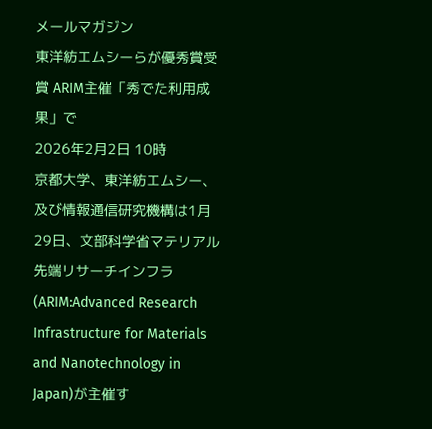メールマガジン
東洋紡エムシーらが優秀賞受賞 ARIM主催「秀でた利用成果」で
2026年2月2日 10時
京都大学、東洋紡エムシー、及び情報通信研究機構は1月29日、文部科学省マテリアル先端リサーチインフラ(ARIM:Advanced Research Infrastructure for Materials and Nanotechnology in Japan)が主催す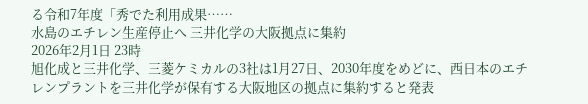る令和7年度「秀でた利用成果……
水島のエチレン生産停止へ 三井化学の大阪拠点に集約
2026年2月1日 23時
旭化成と三井化学、三菱ケミカルの3社は1月27日、2030年度をめどに、西日本のエチレンプラントを三井化学が保有する大阪地区の拠点に集約すると発表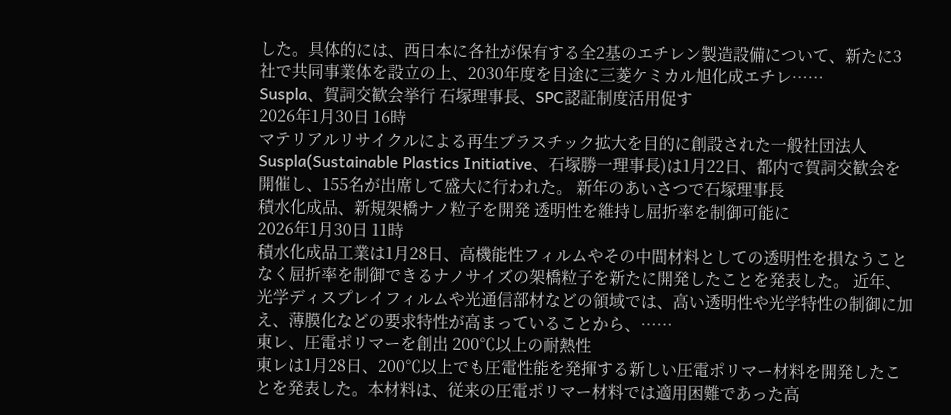した。具体的には、西日本に各社が保有する全2基のエチレン製造設備について、新たに3社で共同事業体を設立の上、2030年度を目途に三菱ケミカル旭化成エチレ……
Suspla、賀詞交歓会挙行 石塚理事長、SPC認証制度活用促す
2026年1月30日 16時
マテリアルリサイクルによる再生プラスチック拡大を目的に創設された一般社団法人Suspla(Sustainable Plastics Initiative、石塚勝一理事長)は1月22日、都内で賀詞交歓会を開催し、155名が出席して盛大に行われた。 新年のあいさつで石塚理事長
積水化成品、新規架橋ナノ粒子を開発 透明性を維持し屈折率を制御可能に
2026年1月30日 11時
積水化成品工業は1月28日、高機能性フィルムやその中間材料としての透明性を損なうことなく屈折率を制御できるナノサイズの架橋粒子を新たに開発したことを発表した。 近年、光学ディスプレイフィルムや光通信部材などの領域では、高い透明性や光学特性の制御に加え、薄膜化などの要求特性が高まっていることから、……
東レ、圧電ポリマーを創出 200℃以上の耐熱性
東レは1月28日、200℃以上でも圧電性能を発揮する新しい圧電ポリマー材料を開発したことを発表した。本材料は、従来の圧電ポリマー材料では適用困難であった高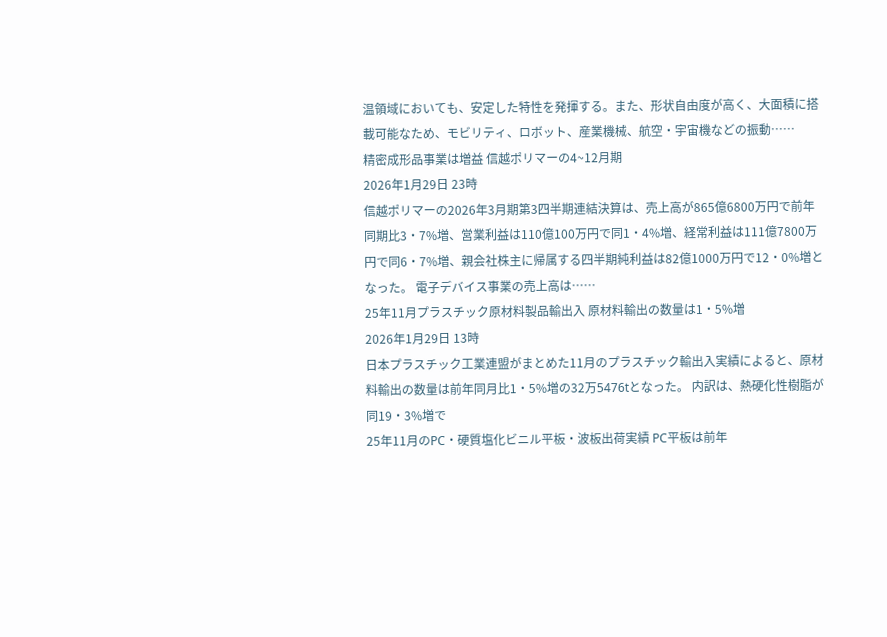温領域においても、安定した特性を発揮する。また、形状自由度が高く、大面積に搭載可能なため、モビリティ、ロボット、産業機械、航空・宇宙機などの振動……
精密成形品事業は増益 信越ポリマーの4~12月期
2026年1月29日 23時
信越ポリマーの2026年3月期第3四半期連結決算は、売上高が865億6800万円で前年同期比3・7%増、営業利益は110億100万円で同1・4%増、経常利益は111億7800万円で同6・7%増、親会社株主に帰属する四半期純利益は82億1000万円で12・0%増となった。 電子デバイス事業の売上高は……
25年11月プラスチック原材料製品輸出入 原材料輸出の数量は1・5%増
2026年1月29日 13時
日本プラスチック工業連盟がまとめた11月のプラスチック輸出入実績によると、原材料輸出の数量は前年同月比1・5%増の32万5476tとなった。 内訳は、熱硬化性樹脂が同19・3%増で
25年11月のPC・硬質塩化ビニル平板・波板出荷実績 PC平板は前年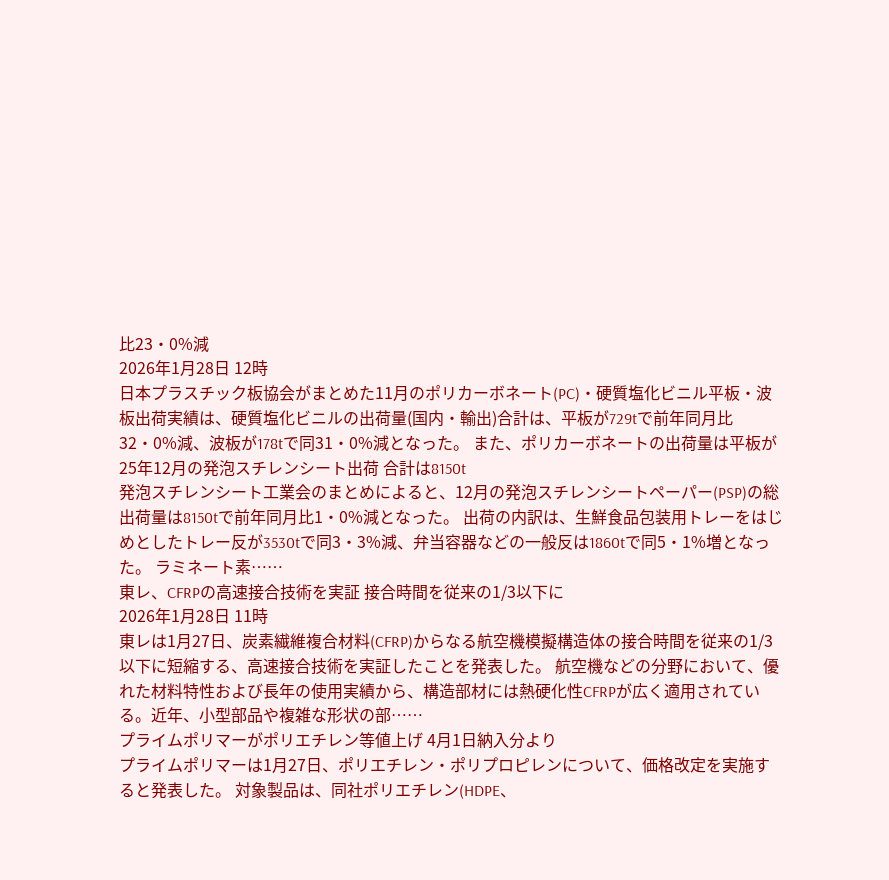比23・0%減
2026年1月28日 12時
日本プラスチック板協会がまとめた11月のポリカーボネート(PC)・硬質塩化ビニル平板・波板出荷実績は、硬質塩化ビニルの出荷量(国内・輸出)合計は、平板が729tで前年同月比32・0%減、波板が178tで同31・0%減となった。 また、ポリカーボネートの出荷量は平板が
25年12月の発泡スチレンシート出荷 合計は8150t
発泡スチレンシート工業会のまとめによると、12月の発泡スチレンシートペーパー(PSP)の総出荷量は8150tで前年同月比1・0%減となった。 出荷の内訳は、生鮮食品包装用トレーをはじめとしたトレー反が3530tで同3・3%減、弁当容器などの一般反は1860tで同5・1%増となった。 ラミネート素……
東レ、CFRPの高速接合技術を実証 接合時間を従来の1/3以下に
2026年1月28日 11時
東レは1月27日、炭素繊維複合材料(CFRP)からなる航空機模擬構造体の接合時間を従来の1/3以下に短縮する、高速接合技術を実証したことを発表した。 航空機などの分野において、優れた材料特性および長年の使用実績から、構造部材には熱硬化性CFRPが広く適用されている。近年、小型部品や複雑な形状の部……
プライムポリマーがポリエチレン等値上げ 4月1日納入分より
プライムポリマーは1月27日、ポリエチレン・ポリプロピレンについて、価格改定を実施すると発表した。 対象製品は、同社ポリエチレン(HDPE、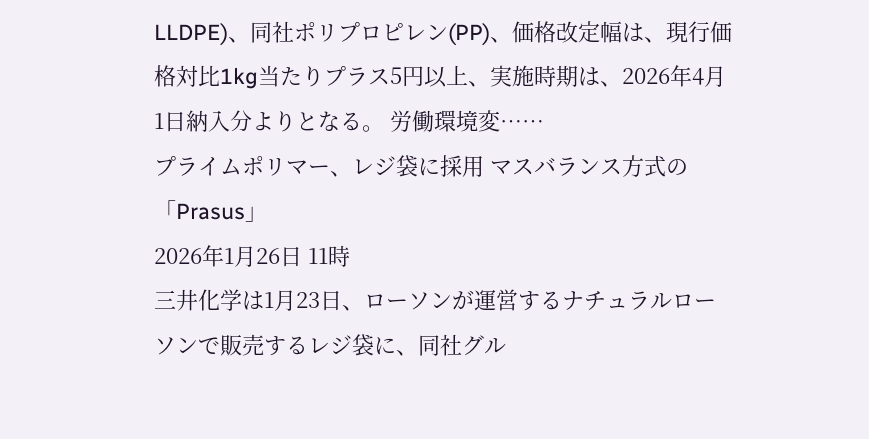LLDPE)、同社ポリプロピレン(PP)、価格改定幅は、現行価格対比1kg当たりプラス5円以上、実施時期は、2026年4月1日納入分よりとなる。 労働環境変……
プライムポリマー、レジ袋に採用 マスバランス方式の「Prasus」
2026年1月26日 11時
三井化学は1月23日、ローソンが運営するナチュラルローソンで販売するレジ袋に、同社グル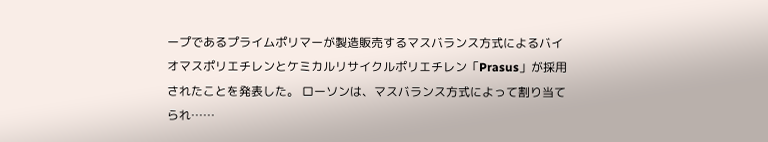ープであるプライムポリマーが製造販売するマスバランス方式によるバイオマスポリエチレンとケミカルリサイクルポリエチレン「Prasus」が採用されたことを発表した。 ローソンは、マスバランス方式によって割り当てられ……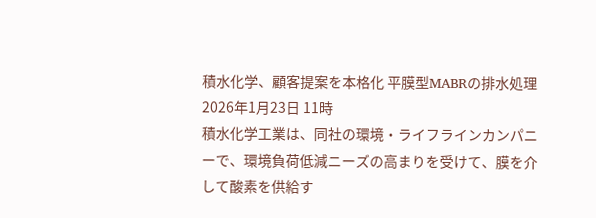積水化学、顧客提案を本格化 平膜型MABRの排水処理
2026年1月23日 11時
積水化学工業は、同社の環境・ライフラインカンパニーで、環境負荷低減ニーズの高まりを受けて、膜を介して酸素を供給す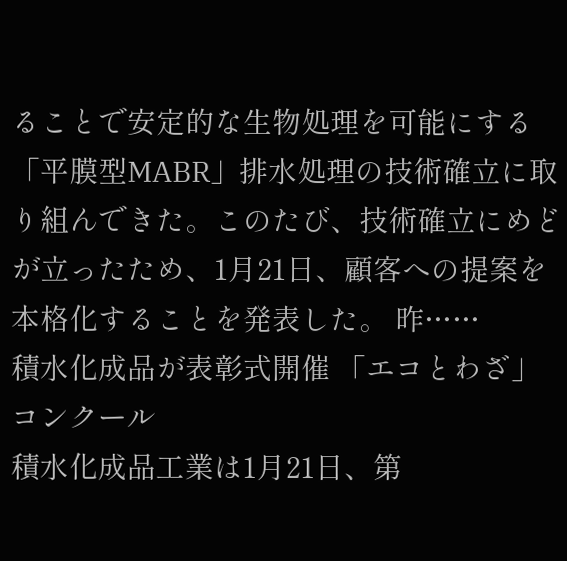ることで安定的な生物処理を可能にする「平膜型MABR」排水処理の技術確立に取り組んできた。このたび、技術確立にめどが立ったため、1月21日、顧客への提案を本格化することを発表した。 昨……
積水化成品が表彰式開催 「エコとわざ」コンクール
積水化成品工業は1月21日、第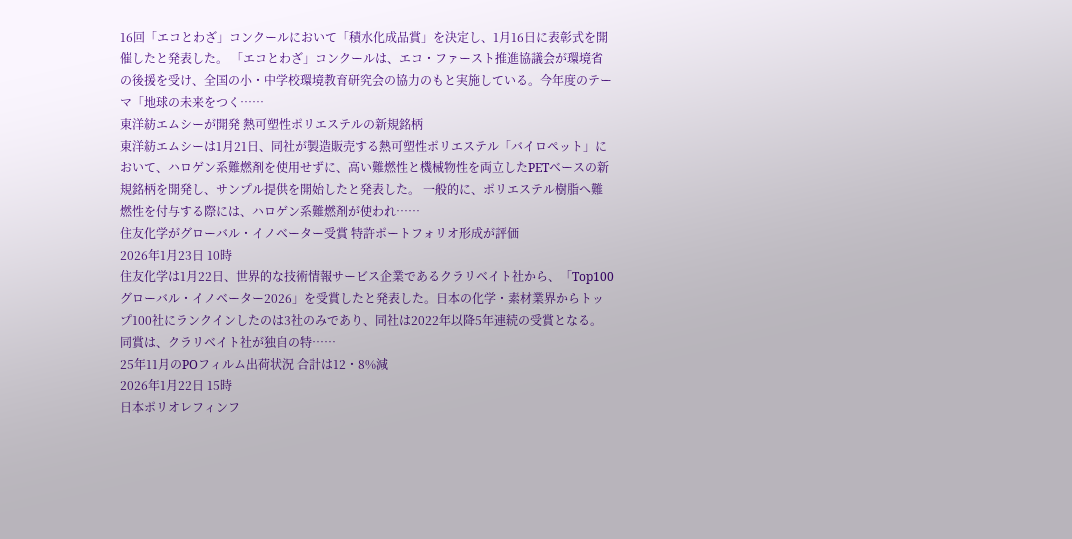16回「エコとわざ」コンクールにおいて「積水化成品賞」を決定し、1月16日に表彰式を開催したと発表した。 「エコとわざ」コンクールは、エコ・ファースト推進協議会が環境省の後援を受け、全国の小・中学校環境教育研究会の協力のもと実施している。今年度のテーマ「地球の未来をつく……
東洋紡エムシーが開発 熱可塑性ポリエステルの新規銘柄
東洋紡エムシーは1月21日、同社が製造販売する熱可塑性ポリエステル「バイロペット」において、ハロゲン系難燃剤を使用せずに、高い難燃性と機械物性を両立したPETベースの新規銘柄を開発し、サンプル提供を開始したと発表した。 一般的に、ポリエステル樹脂へ難燃性を付与する際には、ハロゲン系難燃剤が使われ……
住友化学がグローバル・イノベーター受賞 特許ポートフォリオ形成が評価
2026年1月23日 10時
住友化学は1月22日、世界的な技術情報サービス企業であるクラリベイト社から、「Top100グローバル・イノベーター2026」を受賞したと発表した。日本の化学・素材業界からトップ100社にランクインしたのは3社のみであり、同社は2022年以降5年連続の受賞となる。 同賞は、クラリベイト社が独自の特……
25年11月のPOフィルム出荷状況 合計は12・8%減
2026年1月22日 15時
日本ポリオレフィンフ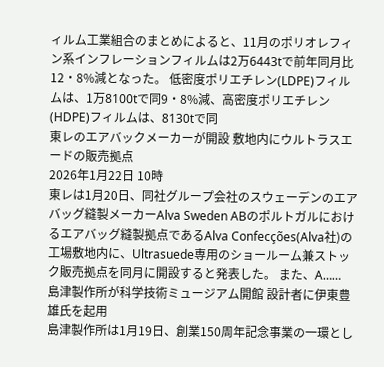ィルム工業組合のまとめによると、11月のポリオレフィン系インフレーションフィルムは2万6443tで前年同月比12・8%減となった。 低密度ポリエチレン(LDPE)フィルムは、1万8100tで同9・8%減、高密度ポリエチレン(HDPE)フィルムは、8130tで同
東レのエアバックメーカーが開設 敷地内にウルトラスエードの販売拠点
2026年1月22日 10時
東レは1月20日、同社グループ会社のスウェーデンのエアバッグ縫製メーカーAlva Sweden ABのポルトガルにおけるエアバッグ縫製拠点であるAlva Confecções(Alva社)の工場敷地内に、Ultrasuede専用のショールーム兼ストック販売拠点を同月に開設すると発表した。 また、A……
島津製作所が科学技術ミュージアム開館 設計者に伊東豊雄氏を起用
島津製作所は1月19日、創業150周年記念事業の一環とし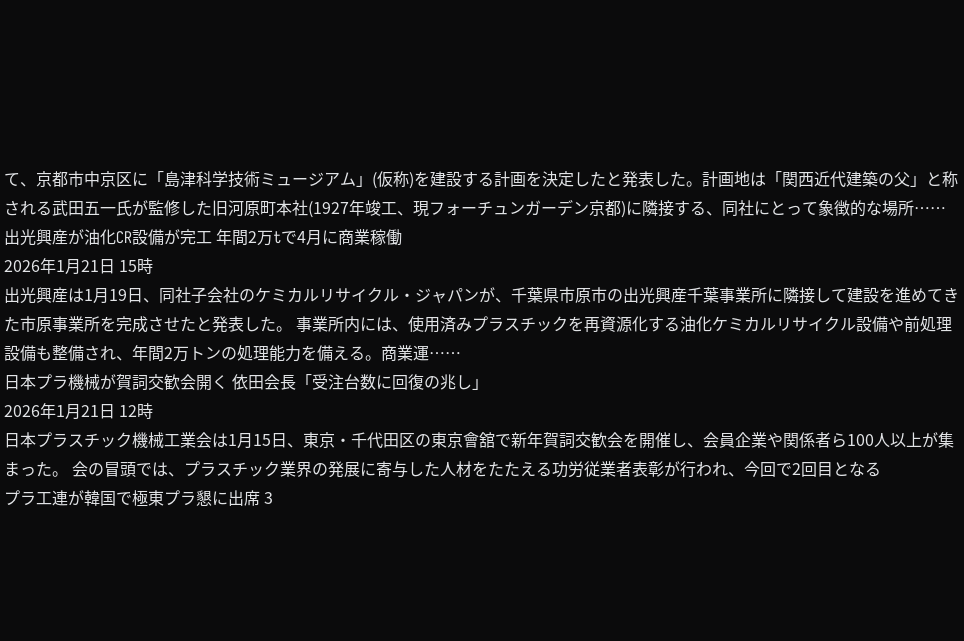て、京都市中京区に「島津科学技術ミュージアム」(仮称)を建設する計画を決定したと発表した。計画地は「関西近代建築の父」と称される武田五一氏が監修した旧河原町本社(1927年竣工、現フォーチュンガーデン京都)に隣接する、同社にとって象徴的な場所……
出光興産が油化CR設備が完工 年間2万tで4月に商業稼働
2026年1月21日 15時
出光興産は1月19日、同社子会社のケミカルリサイクル・ジャパンが、千葉県市原市の出光興産千葉事業所に隣接して建設を進めてきた市原事業所を完成させたと発表した。 事業所内には、使用済みプラスチックを再資源化する油化ケミカルリサイクル設備や前処理設備も整備され、年間2万トンの処理能力を備える。商業運……
日本プラ機械が賀詞交歓会開く 依田会長「受注台数に回復の兆し」
2026年1月21日 12時
日本プラスチック機械工業会は1月15日、東京・千代田区の東京會舘で新年賀詞交歓会を開催し、会員企業や関係者ら100人以上が集まった。 会の冒頭では、プラスチック業界の発展に寄与した人材をたたえる功労従業者表彰が行われ、今回で2回目となる
プラ工連が韓国で極東プラ懇に出席 3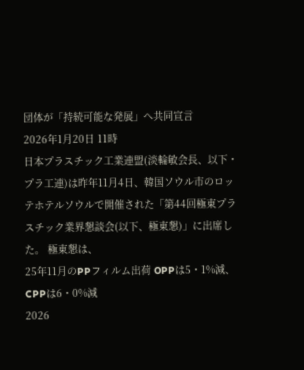団体が「持続可能な発展」へ共同宣言
2026年1月20日 11時
日本プラスチック工業連盟(淡輪敏会長、以下・プラ工連)は昨年11月4日、韓国ソウル市のロッテホテルソウルで開催された「第44回極東プラスチック業界懇談会(以下、極東懇)」に出席した。 極東懇は、
25年11月のPPフィルム出荷 OPPは5・1%減、CPPは6・0%減
2026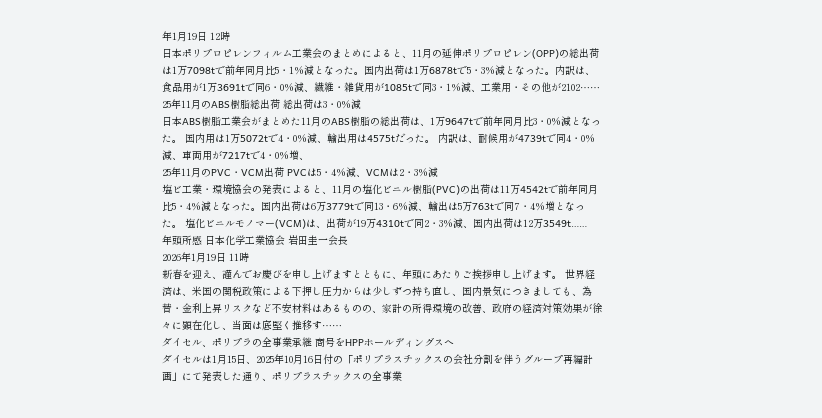年1月19日 12時
日本ポリプロピレンフィルム工業会のまとめによると、11月の延伸ポリプロピレン(OPP)の総出荷は1万7098tで前年同月比5・1%減となった。国内出荷は1万6878tで5・3%減となった。内訳は、食品用が1万3691tで同6・0%減、繊維・雑貨用が1085tで同3・1%減、工業用・その他が2102……
25年11月のABS樹脂総出荷 総出荷は3・0%減
日本ABS樹脂工業会がまとめた11月のABS樹脂の総出荷は、1万9647tで前年同月比3・0%減となった。 国内用は1万5072tで4・0%減、輸出用は4575tだった。 内訳は、耐候用が4739tで同4・0%減、車両用が7217tで4・0%増、
25年11月のPVC・VCM出荷 PVCは5・4%減、VCMは2・3%減
塩ビ工業・環境協会の発表によると、11月の塩化ビニル樹脂(PVC)の出荷は11万4542tで前年同月比5・4%減となった。国内出荷は6万3779tで同13・6%減、輸出は5万763tで同7・4%増となった。 塩化ビニルモノマー(VCM)は、出荷が19万4310tで同2・3%減、国内出荷は12万3549t……
年頭所感 日本化学工業協会 岩田圭一会長
2026年1月19日 11時
新春を迎え、謹んでお慶びを申し上げますとともに、年頭にあたりご挨拶申し上げます。 世界経済は、米国の関税政策による下押し圧力からは少しずつ持ち直し、国内景気につきましても、為替・金利上昇リスクなど不安材料はあるものの、家計の所得環境の改善、政府の経済対策効果が徐々に顕在化し、当面は底堅く推移す……
ダイセル、ポリプラの全事業承継 商号をHPPホールディングスへ
ダイセルは1月15日、2025年10月16日付の「ポリプラスチックスの会社分割を伴うグループ再編計画」にて発表した通り、ポリプラスチックスの全事業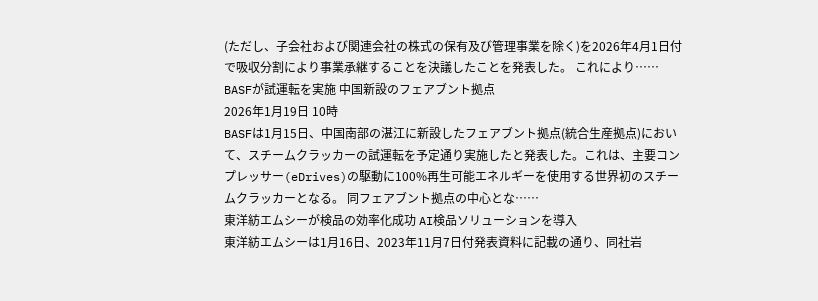(ただし、子会社および関連会社の株式の保有及び管理事業を除く)を2026年4月1日付で吸収分割により事業承継することを決議したことを発表した。 これにより……
BASFが試運転を実施 中国新設のフェアブント拠点
2026年1月19日 10時
BASFは1月15日、中国南部の湛江に新設したフェアブント拠点(統合生産拠点)において、スチームクラッカーの試運転を予定通り実施したと発表した。これは、主要コンプレッサー(eDrives)の駆動に100%再生可能エネルギーを使用する世界初のスチームクラッカーとなる。 同フェアブント拠点の中心とな……
東洋紡エムシーが検品の効率化成功 AI検品ソリューションを導入
東洋紡エムシーは1月16日、2023年11月7日付発表資料に記載の通り、同社岩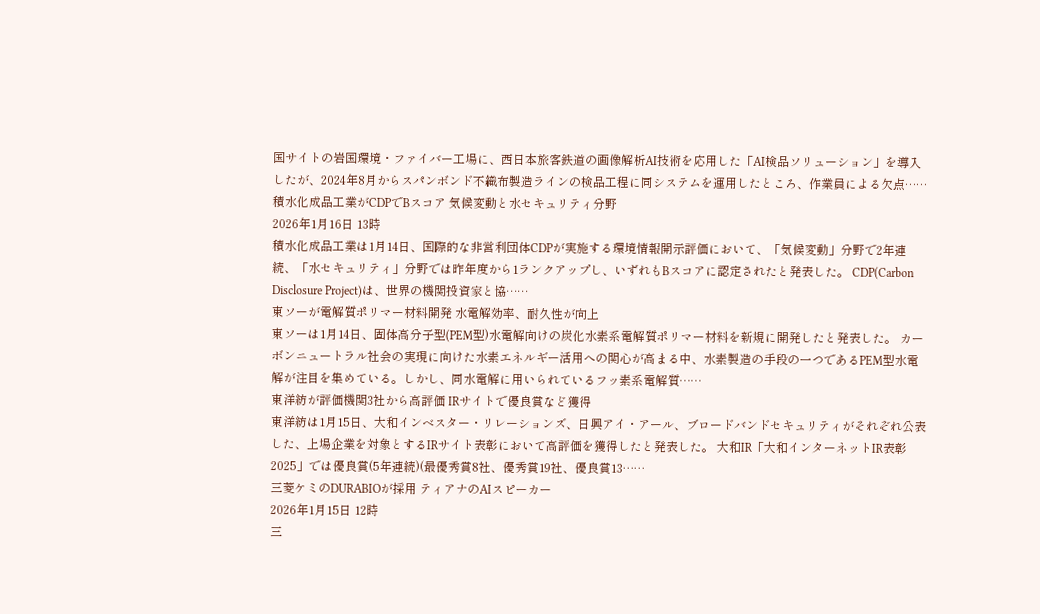国サイトの岩国環境・ファイバー工場に、西日本旅客鉄道の画像解析AI技術を応用した「AI検品ソリューション」を導入したが、2024年8月からスパンボンド不織布製造ラインの検品工程に同システムを運用したところ、作業員による欠点……
積水化成品工業がCDPでBスコア 気候変動と水セキュリティ分野
2026年1月16日 13時
積水化成品工業は1月14日、国際的な非営利団体CDPが実施する環境情報開示評価において、「気候変動」分野で2年連続、「水セキュリティ」分野では昨年度から1ランクアップし、いずれもBスコアに認定されたと発表した。 CDP(Carbon Disclosure Project)は、世界の機関投資家と協……
東ソーが電解質ポリマー材料開発 水電解効率、耐久性が向上
東ソーは1月14日、固体高分子型(PEM型)水電解向けの炭化水素系電解質ポリマー材料を新規に開発したと発表した。 カーボンニュートラル社会の実現に向けた水素エネルギー活用への関心が高まる中、水素製造の手段の一つであるPEM型水電解が注目を集めている。しかし、同水電解に用いられているフッ素系電解質……
東洋紡が評価機関3社から高評価 IRサイトで優良賞など獲得
東洋紡は1月15日、大和インベスター・リレーションズ、日興アイ・アール、ブロードバンドセキュリティがそれぞれ公表した、上場企業を対象とするIRサイト表彰において高評価を獲得したと発表した。 大和IR「大和インターネットIR表彰2025」では優良賞(5年連続)(最優秀賞8社、優秀賞19社、優良賞13……
三菱ケミのDURABIOが採用 ティアナのAIスピーカー
2026年1月15日 12時
三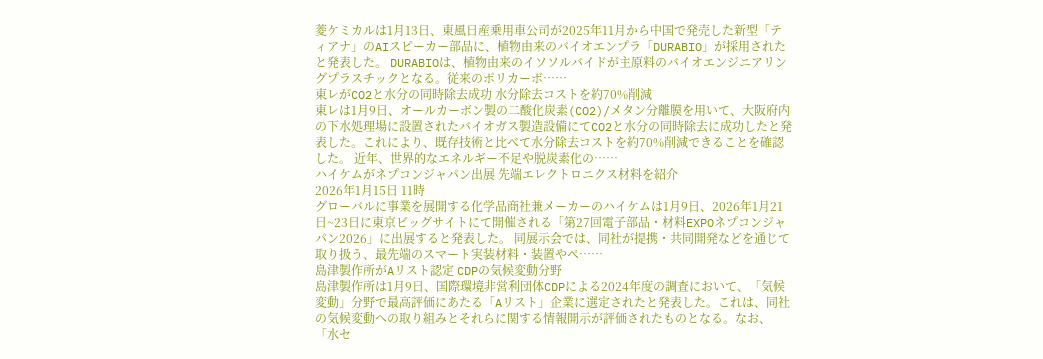菱ケミカルは1月13日、東風日産乗用車公司が2025年11月から中国で発売した新型「ティアナ」のAIスピーカー部品に、植物由来のバイオエンプラ「DURABIO」が採用されたと発表した。 DURABIOは、植物由来のイソソルバイドが主原料のバイオエンジニアリングプラスチックとなる。従来のポリカーボ……
東レがCO2と水分の同時除去成功 水分除去コストを約70%削減
東レは1月9日、オールカーボン製の二酸化炭素(CO2)/メタン分離膜を用いて、大阪府内の下水処理場に設置されたバイオガス製造設備にてCO2と水分の同時除去に成功したと発表した。これにより、既存技術と比べて水分除去コストを約70%削減できることを確認した。 近年、世界的なエネルギー不足や脱炭素化の……
ハイケムがネプコンジャパン出展 先端エレクトロニクス材料を紹介
2026年1月15日 11時
グローバルに事業を展開する化学品商社兼メーカーのハイケムは1月9日、2026年1月21日~23日に東京ビッグサイトにて開催される「第27回電子部品・材料EXPOネプコンジャパン2026」に出展すると発表した。 同展示会では、同社が提携・共同開発などを通じて取り扱う、最先端のスマート実装材料・装置やペ……
島津製作所がAリスト認定 CDPの気候変動分野
島津製作所は1月9日、国際環境非営利団体CDPによる2024年度の調査において、「気候変動」分野で最高評価にあたる「Aリスト」企業に選定されたと発表した。これは、同社の気候変動への取り組みとそれらに関する情報開示が評価されたものとなる。なお、「水セ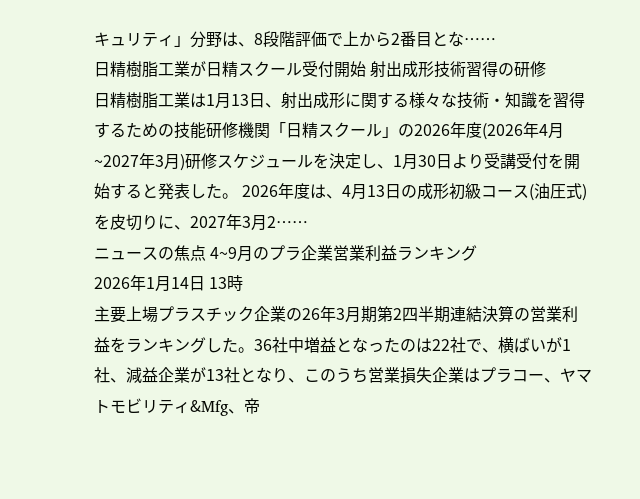キュリティ」分野は、8段階評価で上から2番目とな……
日精樹脂工業が日精スクール受付開始 射出成形技術習得の研修
日精樹脂工業は1月13日、射出成形に関する様々な技術・知識を習得するための技能研修機関「日精スクール」の2026年度(2026年4月~2027年3月)研修スケジュールを決定し、1月30日より受講受付を開始すると発表した。 2026年度は、4月13日の成形初級コース(油圧式)を皮切りに、2027年3月2……
ニュースの焦点 4~9月のプラ企業営業利益ランキング
2026年1月14日 13時
主要上場プラスチック企業の26年3月期第2四半期連結決算の営業利益をランキングした。36社中増益となったのは22社で、横ばいが1社、減益企業が13社となり、このうち営業損失企業はプラコー、ヤマトモビリティ&Mfg、帝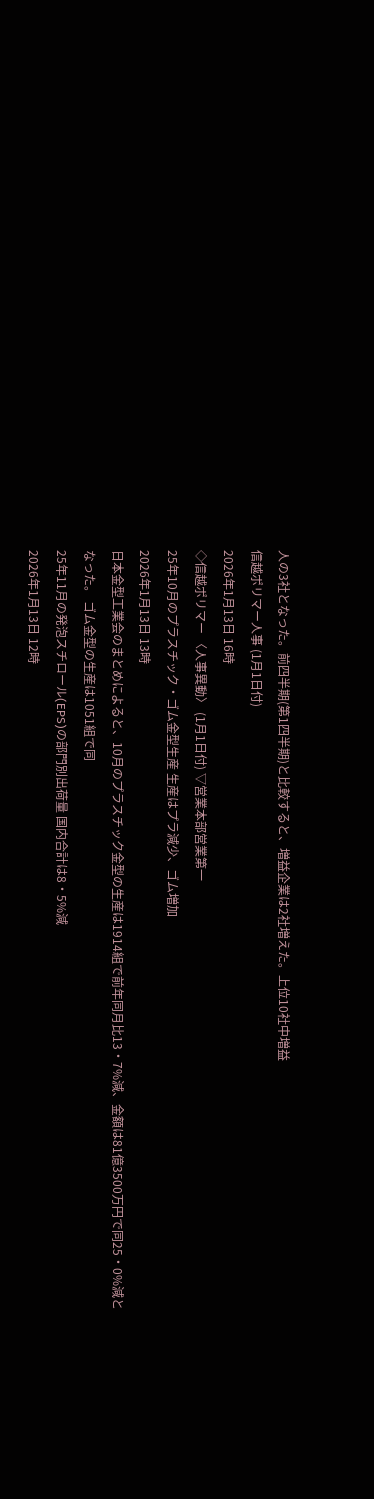人の3社となった。前四半期(第1四半期)と比較すると、増益企業は2社増えた。上位10社中増益
信越ポリマー人事 (1月1日付)
2026年1月13日 16時
◇信越ポリマー 〈人事異動〉 (1月1日付) ▽営業本部営業第一
25年10月のプラスチック・ゴム金型生産 生産はプラ減少、ゴム増加
2026年1月13日 13時
日本金型工業会のまとめによると、10月のプラスチック金型の生産は1914組で前年同月比13・7%減、金額は81億3500万円で同25・0%減となった。 ゴム金型の生産は1051組で同
25年11月の発泡スチロール(EPS)の部門別出荷量 国内合計は8・5%減
2026年1月13日 12時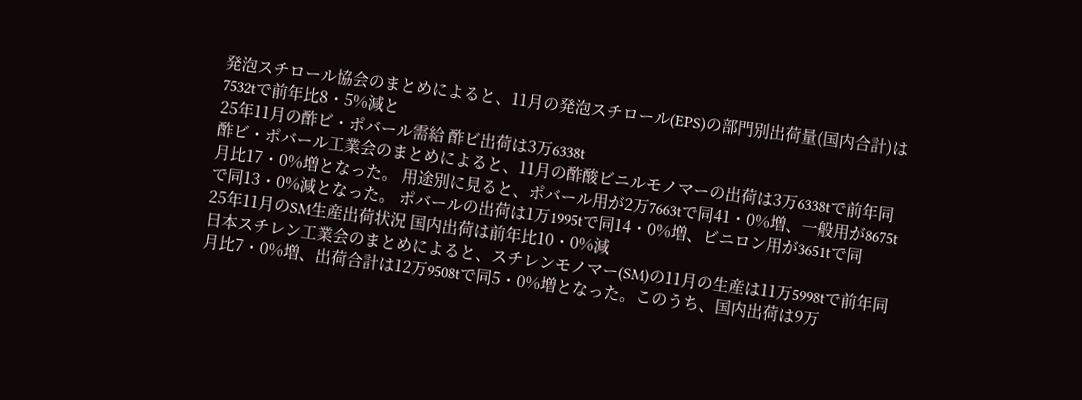発泡スチロール協会のまとめによると、11月の発泡スチロール(EPS)の部門別出荷量(国内合計)は7532tで前年比8・5%減と
25年11月の酢ビ・ポバール需給 酢ビ出荷は3万6338t
酢ビ・ポバール工業会のまとめによると、11月の酢酸ビニルモノマーの出荷は3万6338tで前年同月比17・0%増となった。 用途別に見ると、ポバール用が2万7663tで同41・0%増、一般用が8675tで同13・0%減となった。 ポバールの出荷は1万1995tで同14・0%増、ビニロン用が3651tで同
25年11月のSM生産出荷状況 国内出荷は前年比10・0%減
日本スチレン工業会のまとめによると、スチレンモノマー(SM)の11月の生産は11万5998tで前年同月比7・0%増、出荷合計は12万9508tで同5・0%増となった。このうち、国内出荷は9万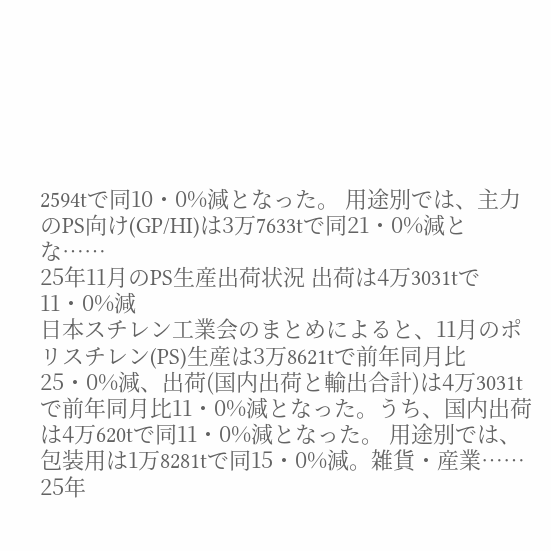2594tで同10・0%減となった。 用途別では、主力のPS向け(GP/HI)は3万7633tで同21・0%減とな……
25年11月のPS生産出荷状況 出荷は4万3031tで11・0%減
日本スチレン工業会のまとめによると、11月のポリスチレン(PS)生産は3万8621tで前年同月比25・0%減、出荷(国内出荷と輸出合計)は4万3031tで前年同月比11・0%減となった。うち、国内出荷は4万620tで同11・0%減となった。 用途別では、包装用は1万8281tで同15・0%減。雑貨・産業……
25年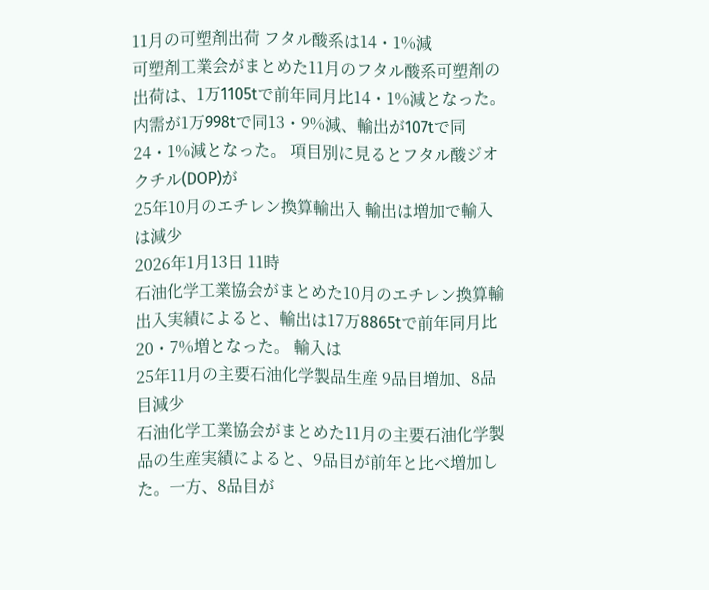11月の可塑剤出荷 フタル酸系は14・1%減
可塑剤工業会がまとめた11月のフタル酸系可塑剤の出荷は、1万1105tで前年同月比14・1%減となった。内需が1万998tで同13・9%減、輸出が107tで同24・1%減となった。 項目別に見るとフタル酸ジオクチル(DOP)が
25年10月のエチレン換算輸出入 輸出は増加で輸入は減少
2026年1月13日 11時
石油化学工業協会がまとめた10月のエチレン換算輸出入実績によると、輸出は17万8865tで前年同月比20・7%増となった。 輸入は
25年11月の主要石油化学製品生産 9品目増加、8品目減少
石油化学工業協会がまとめた11月の主要石油化学製品の生産実績によると、9品目が前年と比べ増加した。一方、8品目が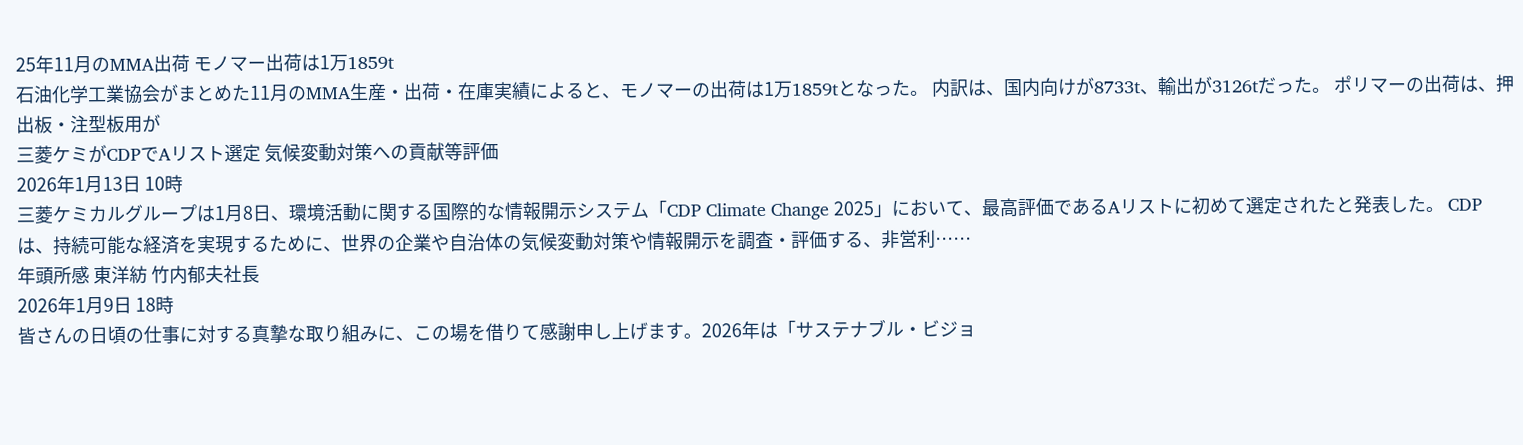25年11月のMMA出荷 モノマー出荷は1万1859t
石油化学工業協会がまとめた11月のMMA生産・出荷・在庫実績によると、モノマーの出荷は1万1859tとなった。 内訳は、国内向けが8733t、輸出が3126tだった。 ポリマーの出荷は、押出板・注型板用が
三菱ケミがCDPでAリスト選定 気候変動対策への貢献等評価
2026年1月13日 10時
三菱ケミカルグループは1月8日、環境活動に関する国際的な情報開示システム「CDP Climate Change 2025」において、最高評価であるAリストに初めて選定されたと発表した。 CDPは、持続可能な経済を実現するために、世界の企業や自治体の気候変動対策や情報開示を調査・評価する、非営利……
年頭所感 東洋紡 竹内郁夫社長
2026年1月9日 18時
皆さんの日頃の仕事に対する真摯な取り組みに、この場を借りて感謝申し上げます。2026年は「サステナブル・ビジョ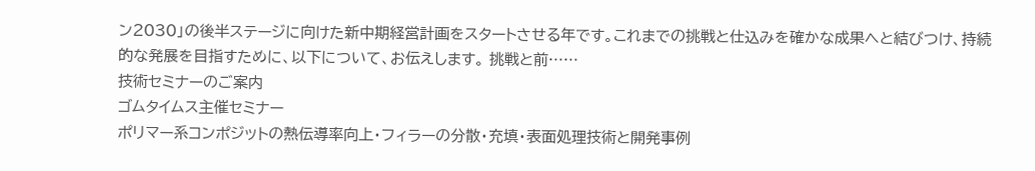ン2030」の後半ステージに向けた新中期経営計画をスタートさせる年です。これまでの挑戦と仕込みを確かな成果へと結びつけ、持続的な発展を目指すために、以下について、お伝えします。 挑戦と前……
技術セミナーのご案内
ゴムタイムス主催セミナー
ポリマー系コンポジットの熱伝導率向上・フィラーの分散・充填・表面処理技術と開発事例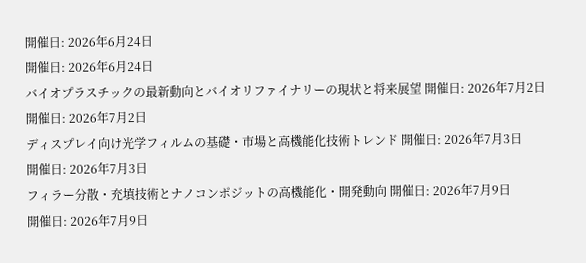開催日: 2026年6月24日
開催日: 2026年6月24日
バイオプラスチックの最新動向とバイオリファイナリーの現状と将来展望 開催日: 2026年7月2日
開催日: 2026年7月2日
ディスプレイ向け光学フィルムの基礎・市場と高機能化技術トレンド 開催日: 2026年7月3日
開催日: 2026年7月3日
フィラー分散・充填技術とナノコンポジットの高機能化・開発動向 開催日: 2026年7月9日
開催日: 2026年7月9日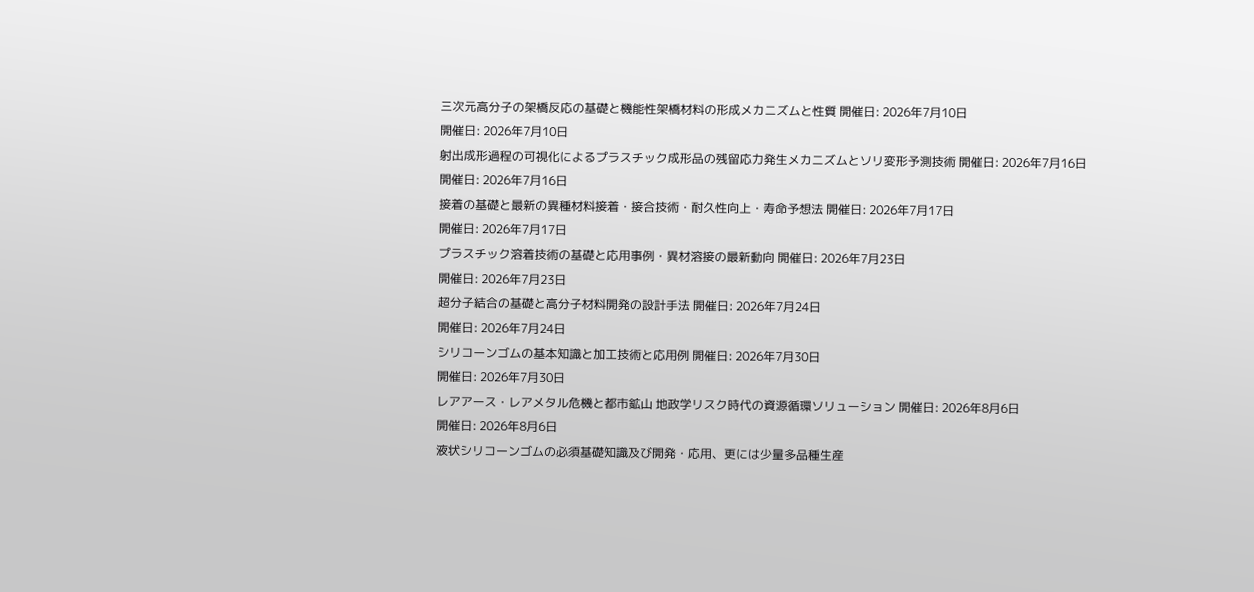三次元高分子の架橋反応の基礎と機能性架橋材料の形成メカニズムと性質 開催日: 2026年7月10日
開催日: 2026年7月10日
射出成形過程の可視化によるプラスチック成形品の残留応力発生メカニズムとソリ変形予測技術 開催日: 2026年7月16日
開催日: 2026年7月16日
接着の基礎と最新の異種材料接着・接合技術・耐久性向上・寿命予想法 開催日: 2026年7月17日
開催日: 2026年7月17日
プラスチック溶着技術の基礎と応用事例・異材溶接の最新動向 開催日: 2026年7月23日
開催日: 2026年7月23日
超分子結合の基礎と高分子材料開発の設計手法 開催日: 2026年7月24日
開催日: 2026年7月24日
シリコーンゴムの基本知識と加工技術と応用例 開催日: 2026年7月30日
開催日: 2026年7月30日
レアアース・レアメタル危機と都市鉱山 地政学リスク時代の資源循環ソリューション 開催日: 2026年8月6日
開催日: 2026年8月6日
液状シリコーンゴムの必須基礎知識及び開発・応用、更には少量多品種生産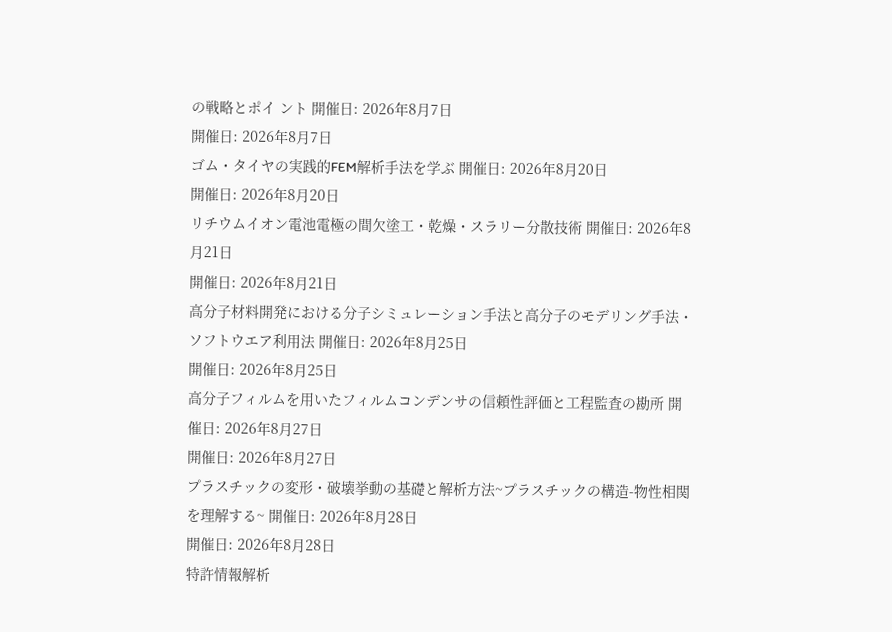の戦略とポイ ント 開催日: 2026年8月7日
開催日: 2026年8月7日
ゴム・タイヤの実践的FEM解析手法を学ぶ 開催日: 2026年8月20日
開催日: 2026年8月20日
リチウムイオン電池電極の間欠塗工・乾燥・スラリー分散技術 開催日: 2026年8月21日
開催日: 2026年8月21日
高分子材料開発における分子シミュレーション手法と高分子のモデリング手法・ソフトウエア利用法 開催日: 2026年8月25日
開催日: 2026年8月25日
高分子フィルムを用いたフィルムコンデンサの信頼性評価と工程監査の勘所 開催日: 2026年8月27日
開催日: 2026年8月27日
プラスチックの変形・破壊挙動の基礎と解析方法~プラスチックの構造-物性相関を理解する~ 開催日: 2026年8月28日
開催日: 2026年8月28日
特許情報解析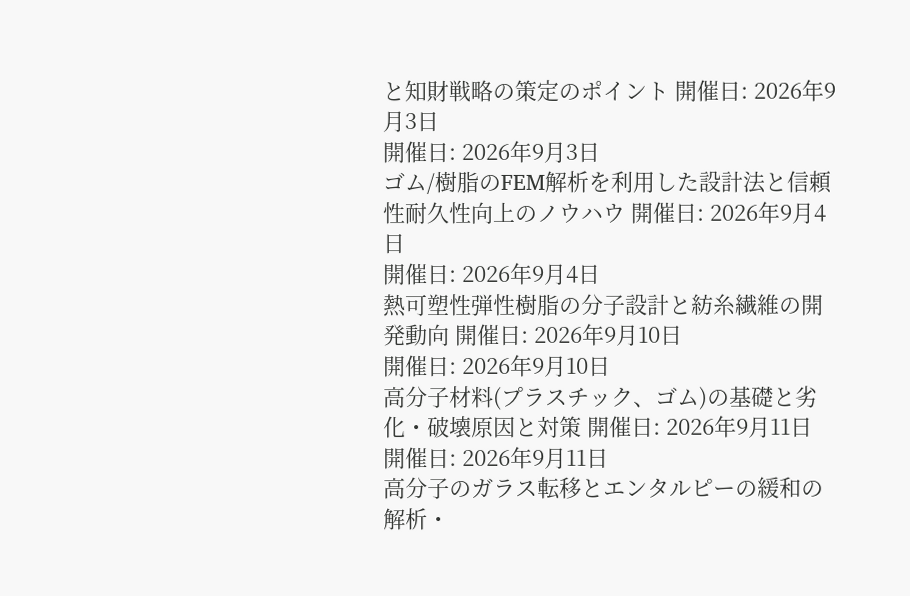と知財戦略の策定のポイント 開催日: 2026年9月3日
開催日: 2026年9月3日
ゴム/樹脂のFEM解析を利用した設計法と信頼性耐久性向上のノウハウ 開催日: 2026年9月4日
開催日: 2026年9月4日
熱可塑性弾性樹脂の分子設計と紡糸繊維の開発動向 開催日: 2026年9月10日
開催日: 2026年9月10日
高分子材料(プラスチック、ゴム)の基礎と劣化・破壊原因と対策 開催日: 2026年9月11日
開催日: 2026年9月11日
高分子のガラス転移とエンタルピーの緩和の解析・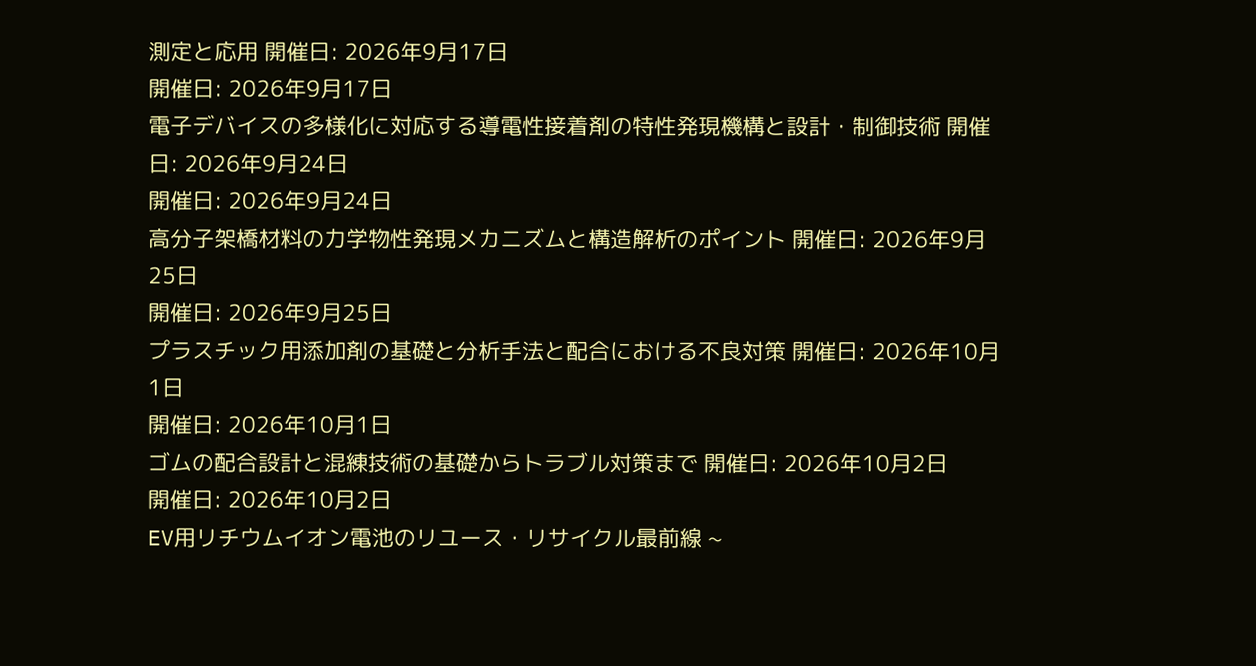測定と応用 開催日: 2026年9月17日
開催日: 2026年9月17日
電子デバイスの多様化に対応する導電性接着剤の特性発現機構と設計・制御技術 開催日: 2026年9月24日
開催日: 2026年9月24日
高分子架橋材料の力学物性発現メカニズムと構造解析のポイント 開催日: 2026年9月25日
開催日: 2026年9月25日
プラスチック用添加剤の基礎と分析手法と配合における不良対策 開催日: 2026年10月1日
開催日: 2026年10月1日
ゴムの配合設計と混練技術の基礎からトラブル対策まで 開催日: 2026年10月2日
開催日: 2026年10月2日
EV用リチウムイオン電池のリユース・リサイクル最前線 ~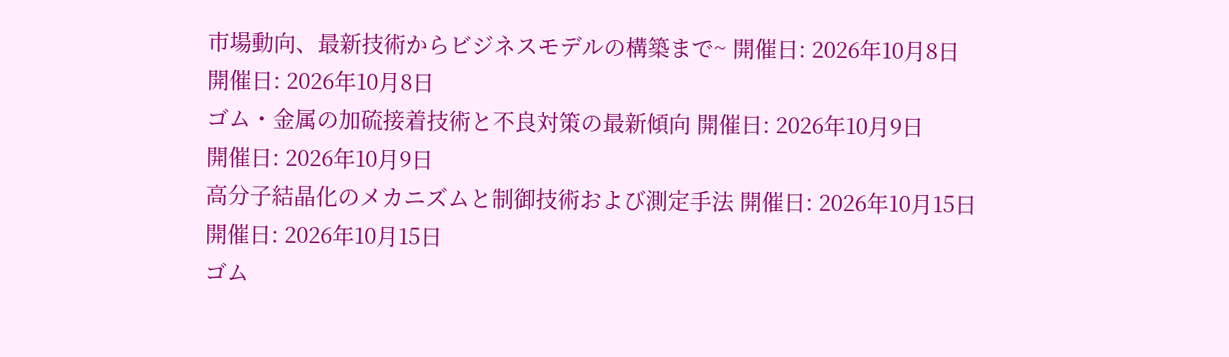市場動向、最新技術からビジネスモデルの構築まで~ 開催日: 2026年10月8日
開催日: 2026年10月8日
ゴム・金属の加硫接着技術と不良対策の最新傾向 開催日: 2026年10月9日
開催日: 2026年10月9日
高分子結晶化のメカニズムと制御技術および測定手法 開催日: 2026年10月15日
開催日: 2026年10月15日
ゴム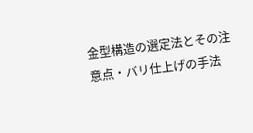金型構造の選定法とその注意点・バリ仕上げの手法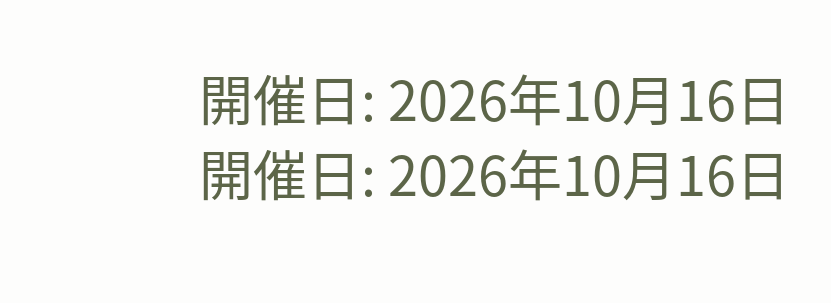開催日: 2026年10月16日
開催日: 2026年10月16日